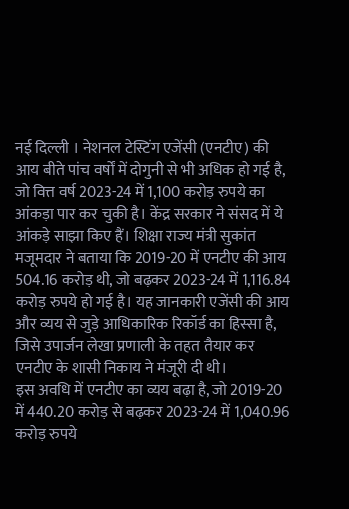नई दिल्ली । नेशनल टेस्टिंग एजेंसी (एनटीए) की आय बीते पांच वर्षों में दोगुनी से भी अधिक हो गई है, जो वित्त वर्ष 2023-24 में 1,100 करोड़ रुपये का आंकड़ा पार कर चुकी है। केंद्र सरकार ने संसद में ये आंकड़े साझा किए हैं। शिक्षा राज्य मंत्री सुकांत मजूमदार ने बताया कि 2019-20 में एनटीए की आय 504.16 करोड़ थी, जो बढ़कर 2023-24 में 1,116.84 करोड़ रुपये हो गई है। यह जानकारी एजेंसी की आय और व्यय से जुड़े आधिकारिक रिकॉर्ड का हिस्सा है, जिसे उपार्जन लेखा प्रणाली के तहत तैयार कर एनटीए के शासी निकाय ने मंजूरी दी थी।
इस अवधि में एनटीए का व्यय बढ़ा है, जो 2019-20 में 440.20 करोड़ से बढ़कर 2023-24 में 1,040.96 करोड़ रुपये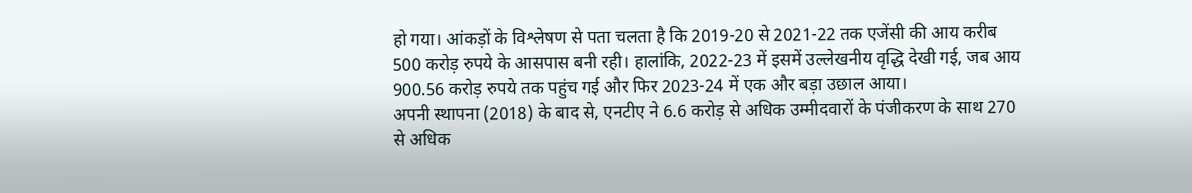हो गया। आंकड़ों के विश्लेषण से पता चलता है कि 2019-20 से 2021-22 तक एजेंसी की आय करीब 500 करोड़ रुपये के आसपास बनी रही। हालांकि, 2022-23 में इसमें उल्लेखनीय वृद्धि देखी गई, जब आय 900.56 करोड़ रुपये तक पहुंच गई और फिर 2023-24 में एक और बड़ा उछाल आया।
अपनी स्थापना (2018) के बाद से, एनटीए ने 6.6 करोड़ से अधिक उम्मीदवारों के पंजीकरण के साथ 270 से अधिक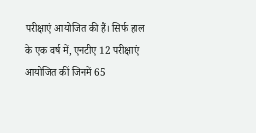परीक्षाएं आयोजित की हैं। सिर्फ हाल के एक वर्ष में, एनटीए 12 परीक्षाएं आयोजित कीं जिनमें 65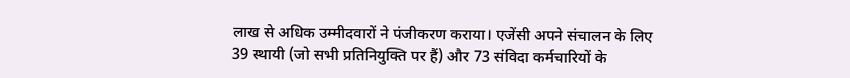लाख से अधिक उम्मीदवारों ने पंजीकरण कराया। एजेंसी अपने संचालन के लिए 39 स्थायी (जो सभी प्रतिनियुक्ति पर हैं) और 73 संविदा कर्मचारियों के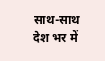साथ-साथ देश भर में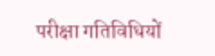परीक्षा गतिविधियों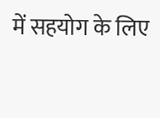में सहयोग के लिए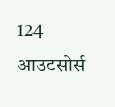124 आउटसोर्स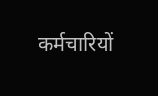कर्मचारियों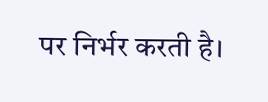पर निर्भर करती है।